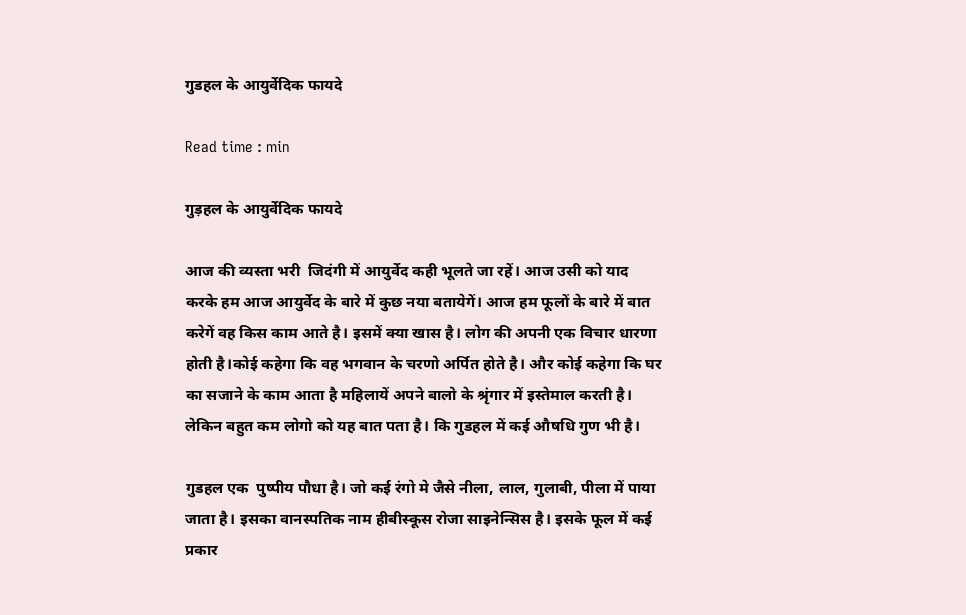गुडहल के आयुर्वेदिक फायदे

Read time : min

गुड़हल के आयुर्वेदिक फायदे

आज की व्यस्ता भरी  जिदंगी में आयुर्वेद कही भूलते जा रहें। आज उसी को याद करके हम आज आयुर्वेद के बारे में कुछ नया बतायेगें। आज हम फूलों के बारे में बात करेगें वह किस काम आते है। इसमें क्या खास है। लोग की अपनी एक विचार धारणा होती है।कोई कहेगा कि वह भगवान के चरणो अर्पित होते है। और कोई कहेगा कि घर का सजाने के काम आता है महिलायें अपने बालो के श्रृंगार में इस्तेमाल करती है। लेकिन बहुत कम लोगो को यह बात पता है। कि गुडहल में कई औषधि गुण भी है।

गुडहल एक  पुष्पीय पौधा है। जो कई रंगो मे जैसे नीला, लाल, गुलाबी, पीला में पाया जाता है। इसका वानस्पतिक नाम हीबीस्कूस रोजा साइनेन्सिस है। इसके फूल में कई प्रकार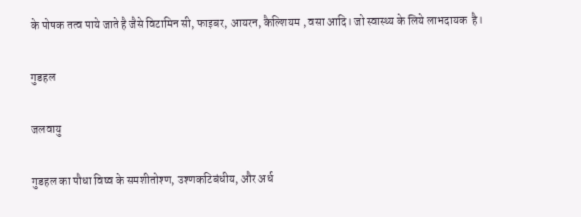के पोषक तत्व पाये जाते है जैसे विटामिन सी, फाइबर, आयरन, कैल्शियम , वसा आदि। जो स्वास्थ्य के लिये लाभदायक  है।

गुडहल

जलवायु

गुडहल का पौधा विष्व के समशीतोश्ण, उश्णकटिबंधीय, और अर्ध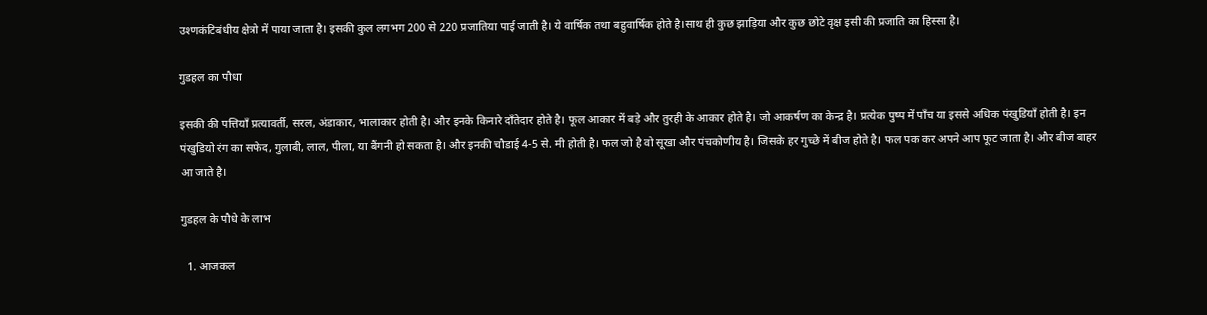उश्णकंटिबंधीय क्षेत्रो में पाया जाता है। इसकी कुल लगभग 200 से 220 प्रजातिया पाई जाती है। ये वार्षिक तथा बहुवार्षिक होते है।साथ ही कुछ झाड़िया और कुछ छोटे वृक्ष इसी की प्रजाति का हिस्सा है।

गुडहल का पौधा

इसकी की पत्तियाँ प्रत्यावर्ती, सरल, अंडाकार, भालाकार होती है। और इनके किनारे दाँतेदार होते है। फूल आकार में बड़े और तुरही के आकार होते है। जो आकर्षण का केन्द्र है। प्रत्येक पुष्प में पाँच या इससे अधिक पंखुडियाँ होती है। इन  पंखुडियो रंग का सफेद, गुलाबी, लाल, पीला, या बैंगनी हो सकता है। और इनकी चौडाई 4-5 से. मी होती है। फल जो है वो सूखा और पंचकोणीय है। जिसके हर गुच्छे में बीज होते है। फल पक कर अपने आप फूट जाता है। और बीज बाहर आ जाते है।

गुडहल के पौधे के लाभ

  1. आजकल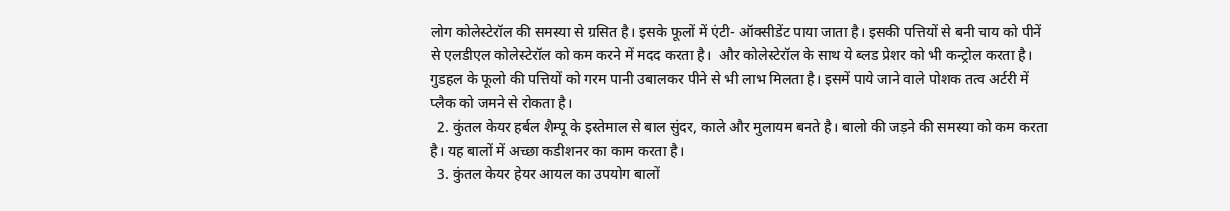लोग कोलेस्टेरॉल की समस्या से ग्रसित है। इसके फूलों में एंटी- ऑक्सीडेंट पाया जाता है। इसकी पत्तियों से बनी चाय को पीनें से एलडीएल कोलेस्टेरॉल को कम करने में मदद करता है।  और कोलेस्टेरॉल के साथ ये ब्लड प्रेशर को भी कन्ट्रोल करता है। गुडहल के फूलो की पत्तियों को गरम पानी उबालकर पीने से भी लाभ मिलता है। इसमें पाये जाने वाले पोशक तत्व अर्टरी में प्लैक को जमने से रोकता है।
  2. कुंतल केयर हर्बल शैम्पू के इस्तेमाल से बाल सुंदर, काले और मुलायम बनते है। बालो की जड़ने की समस्या को कम करता है। यह बालों में अच्छा कडीशनर का काम करता है।
  3. कुंतल केयर हेयर आयल का उपयोग बालों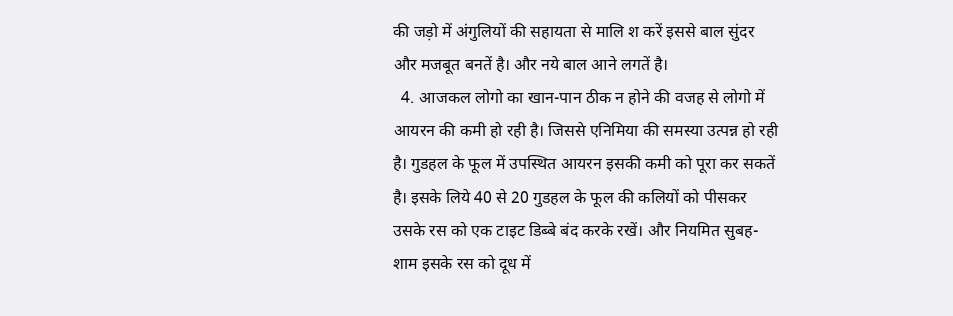की जड़ो में अंगुलियों की सहायता से मालि श करें इससे बाल सुंदर और मजबूत बनतें है। और नये बाल आने लगतें है।
  4. आजकल लोगो का खान-पान ठीक न होने की वजह से लोगो में आयरन की कमी हो रही है। जिससे एनिमिया की समस्या उत्पन्न हो रही है। गुडहल के फूल में उपस्थित आयरन इसकी कमी को पूरा कर सकतें है। इसके लिये 40 से 20 गुडहल के फूल की कलियों को पीसकर उसके रस को एक टाइट डिब्बे बंद करके रखें। और नियमित सुबह-शाम इसके रस को दूध में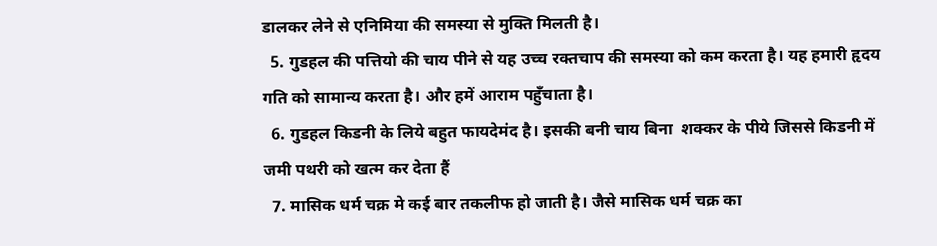डालकर लेने से एनिमिया की समस्या से मुक्ति मिलती है।
  5. गुडहल की पत्तियो की चाय पीने से यह उच्च रक्तचाप की समस्या को कम करता है। यह हमारी हृदय गति को सामान्य करता है। और हमें आराम पहुँचाता है।
  6. गुडहल किडनी के लिये बहुत फायदेमंद है। इसकी बनी चाय बिना  शक्कर के पीये जिससे किडनी में जमी पथरी को खत्म कर देता हैं
  7. मासिक धर्म चक्र मे कई बार तकलीफ हो जाती है। जैसे मासिक धर्म चक्र का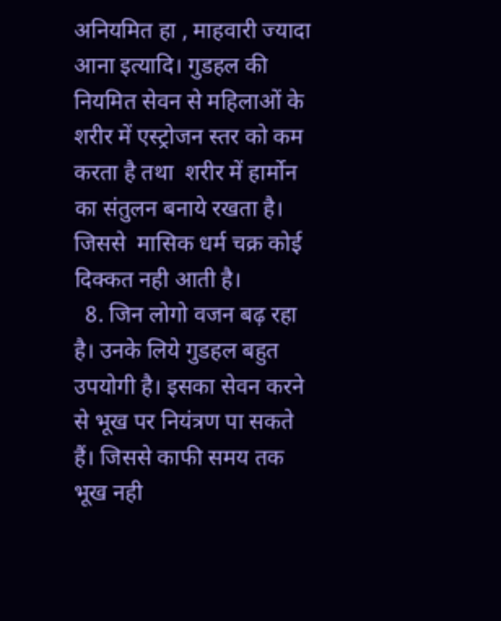अनियमित हा , माहवारी ज्यादा आना इत्यादि। गुडहल की नियमित सेवन से महिलाओं के शरीर में एस्ट्रोजन स्तर को कम करता है तथा  शरीर में हार्मोन का संतुलन बनाये रखता है। जिससे  मासिक धर्म चक्र कोई दिक्कत नही आती है।
  8. जिन लोगो वजन बढ़ रहा है। उनके लिये गुडहल बहुत उपयोगी है। इसका सेवन करने से भूख पर नियंत्रण पा सकते हैं। जिससे काफी समय तक भूख नही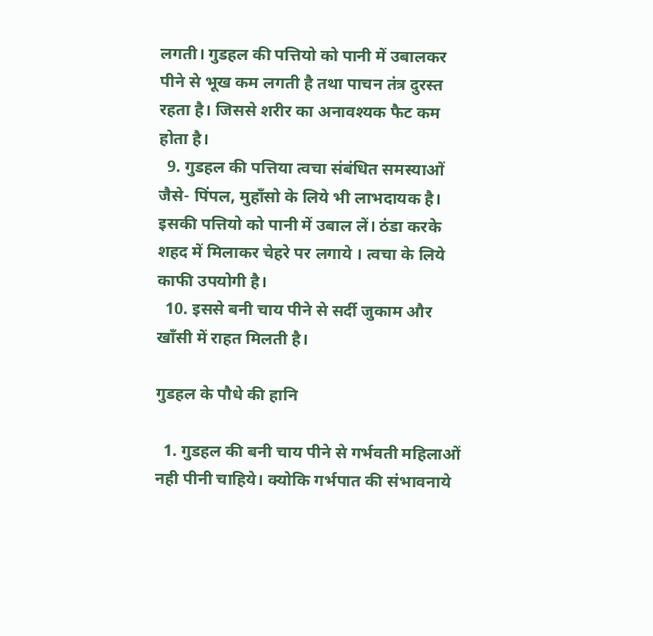लगती। गुडहल की पत्तियो को पानी में उबालकर पीने से भूख कम लगती है तथा पाचन तंत्र दुरस्त रहता है। जिससे शरीर का अनावश्यक फैट कम होता है।
  9. गुडहल की पत्तिया त्वचा संबंधित समस्याओं जैसे- पिंपल, मुहाँसो के लिये भी लाभदायक है। इसकी पत्तियो को पानी में उबाल लें। ठंडा करके शहद में मिलाकर चेहरे पर लगाये । त्वचा के लिये काफी उपयोगी है।
  10. इससे बनी चाय पीने से सर्दी जुकाम और खाँसी में राहत मिलती है।

गुडहल के पौधे की हानि

  1. गुडहल की बनी चाय पीने से गर्भवती महिलाओं नही पीनी चाहिये। क्योकि गर्भपात की संभावनाये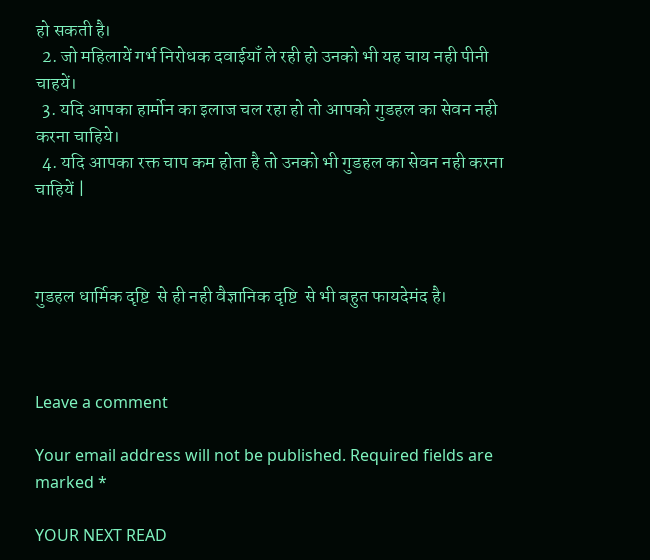हो सकती है।
  2. जो महिलायें गर्भ निरोधक दवाईयाँ ले रही हो उनको भी यह चाय नही पीनी चाहयें।
  3. यदि आपका हार्मोन का इलाज चल रहा हो तो आपको गुडहल का सेवन नही करना चाहिये।
  4. यदि आपका रक्त चाप कम होता है तो उनको भी गुडहल का सेवन नही करना चाहियें |



गुडहल धार्मिक दृष्टि  से ही नही वैज्ञानिक दृष्टि  से भी बहुत फायदेमंद है।



Leave a comment

Your email address will not be published. Required fields are marked *

YOUR NEXT READ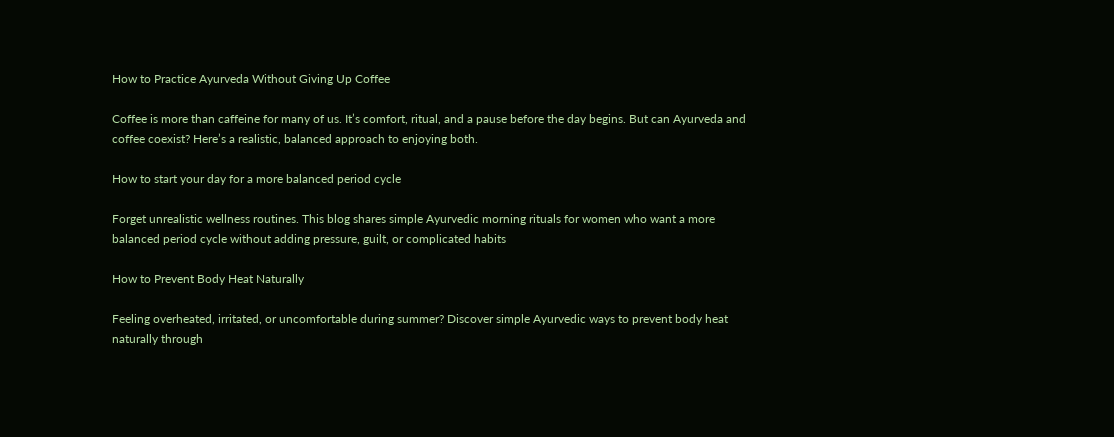How to Practice Ayurveda Without Giving Up Coffee

Coffee is more than caffeine for many of us. It’s comfort, ritual, and a pause before the day begins. But can Ayurveda and coffee coexist? Here’s a realistic, balanced approach to enjoying both.

How to start your day for a more balanced period cycle

Forget unrealistic wellness routines. This blog shares simple Ayurvedic morning rituals for women who want a more balanced period cycle without adding pressure, guilt, or complicated habits

How to Prevent Body Heat Naturally

Feeling overheated, irritated, or uncomfortable during summer? Discover simple Ayurvedic ways to prevent body heat naturally through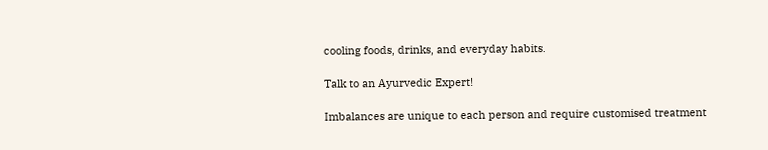cooling foods, drinks, and everyday habits.

Talk to an Ayurvedic Expert!

Imbalances are unique to each person and require customised treatment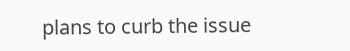plans to curb the issue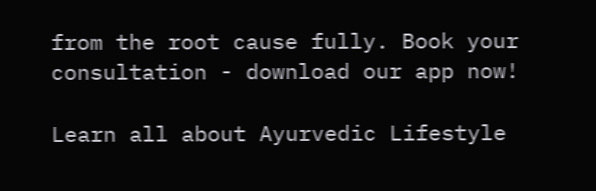from the root cause fully. Book your consultation - download our app now!

Learn all about Ayurvedic Lifestyle